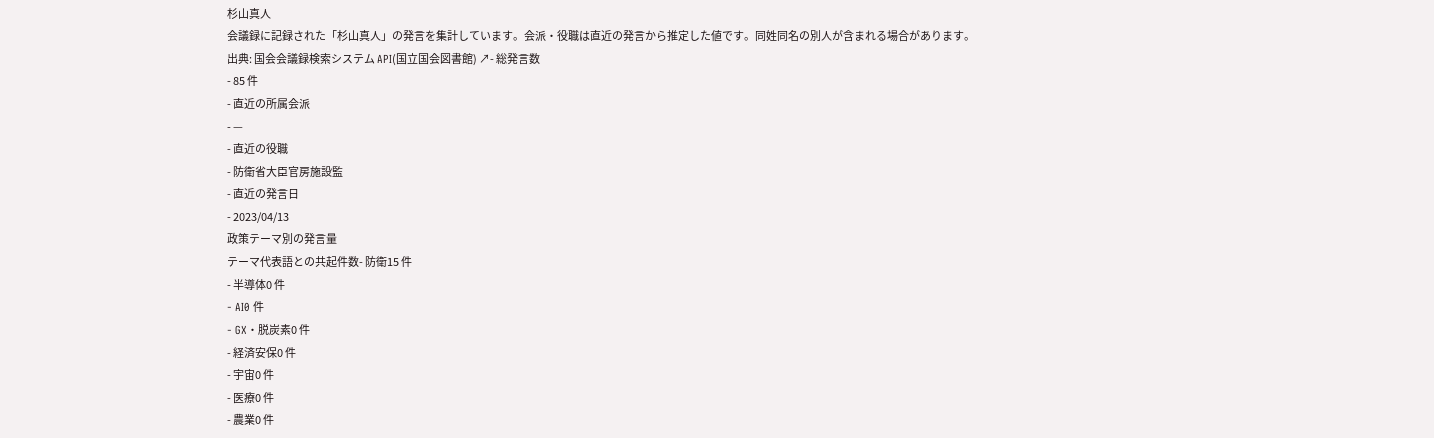杉山真人
会議録に記録された「杉山真人」の発言を集計しています。会派・役職は直近の発言から推定した値です。同姓同名の別人が含まれる場合があります。
出典: 国会会議録検索システム API(国立国会図書館) ↗- 総発言数
- 85 件
- 直近の所属会派
- —
- 直近の役職
- 防衛省大臣官房施設監
- 直近の発言日
- 2023/04/13
政策テーマ別の発言量
テーマ代表語との共起件数- 防衛15 件
- 半導体0 件
- AI0 件
- GX・脱炭素0 件
- 経済安保0 件
- 宇宙0 件
- 医療0 件
- 農業0 件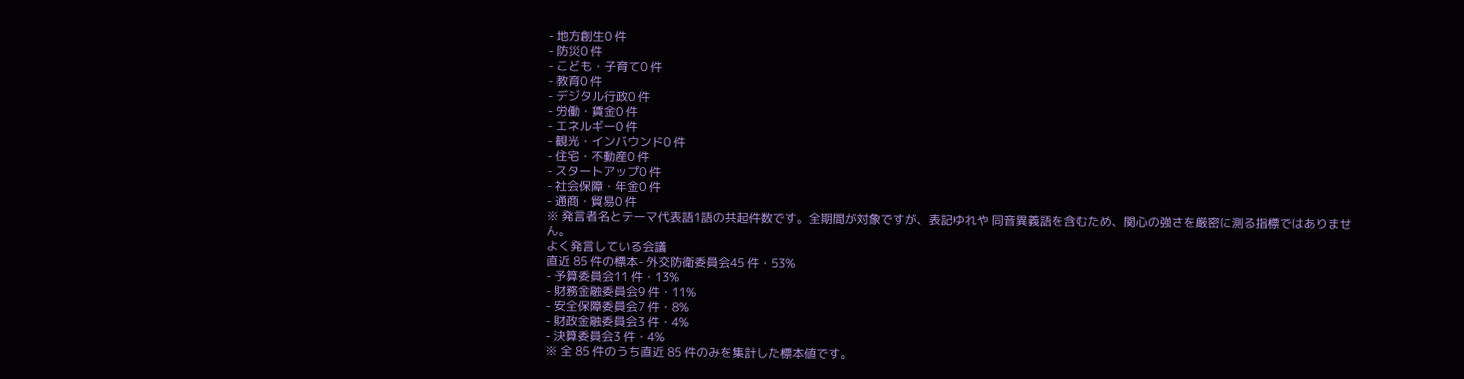- 地方創生0 件
- 防災0 件
- こども・子育て0 件
- 教育0 件
- デジタル行政0 件
- 労働・賃金0 件
- エネルギー0 件
- 観光・インバウンド0 件
- 住宅・不動産0 件
- スタートアップ0 件
- 社会保障・年金0 件
- 通商・貿易0 件
※ 発言者名とテーマ代表語1語の共起件数です。全期間が対象ですが、表記ゆれや 同音異義語を含むため、関心の強さを厳密に測る指標ではありません。
よく発言している会議
直近 85 件の標本- 外交防衛委員会45 件・53%
- 予算委員会11 件・13%
- 財務金融委員会9 件・11%
- 安全保障委員会7 件・8%
- 財政金融委員会3 件・4%
- 決算委員会3 件・4%
※ 全 85 件のうち直近 85 件のみを集計した標本値です。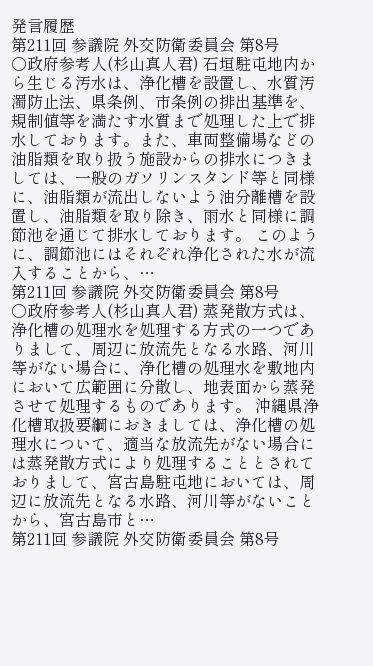発言履歴
第211回 参議院 外交防衛委員会 第8号
○政府参考人(杉山真人君) 石垣駐屯地内から生じる汚水は、浄化槽を設置し、水質汚濁防止法、県条例、市条例の排出基準を、規制値等を満たす水質まで処理した上で排水しております。また、車両整備場などの油脂類を取り扱う施設からの排水につきましては、一般のガソリンスタンド等と同様に、油脂類が流出しないよう油分離槽を設置し、油脂類を取り除き、雨水と同様に調節池を通じて排水しております。 このように、調節池にはそれぞれ浄化された水が流入することから、…
第211回 参議院 外交防衛委員会 第8号
○政府参考人(杉山真人君) 蒸発散方式は、浄化槽の処理水を処理する方式の一つでありまして、周辺に放流先となる水路、河川等がない場合に、浄化槽の処理水を敷地内において広範囲に分散し、地表面から蒸発させて処理するものであります。 沖縄県浄化槽取扱要綱におきましては、浄化槽の処理水について、適当な放流先がない場合には蒸発散方式により処理することとされておりまして、宮古島駐屯地においては、周辺に放流先となる水路、河川等がないことから、宮古島市と…
第211回 参議院 外交防衛委員会 第8号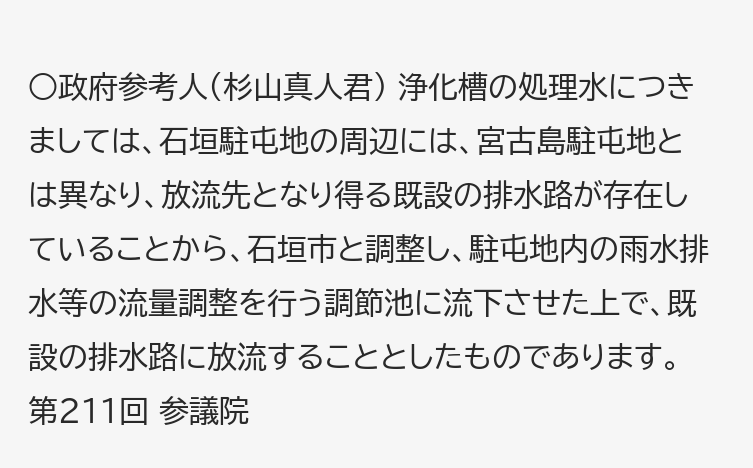○政府参考人(杉山真人君) 浄化槽の処理水につきましては、石垣駐屯地の周辺には、宮古島駐屯地とは異なり、放流先となり得る既設の排水路が存在していることから、石垣市と調整し、駐屯地内の雨水排水等の流量調整を行う調節池に流下させた上で、既設の排水路に放流することとしたものであります。
第211回 参議院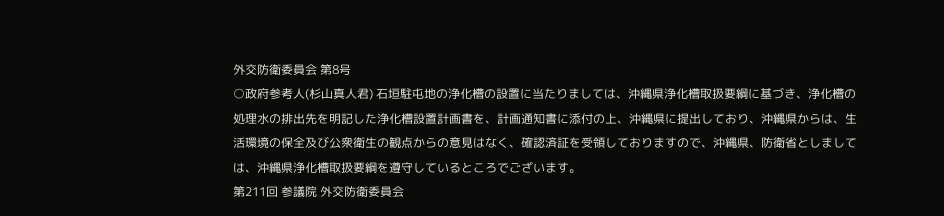外交防衛委員会 第8号
○政府参考人(杉山真人君) 石垣駐屯地の浄化槽の設置に当たりましては、沖縄県浄化槽取扱要綱に基づき、浄化槽の処理水の排出先を明記した浄化槽設置計画書を、計画通知書に添付の上、沖縄県に提出しており、沖縄県からは、生活環境の保全及び公衆衛生の観点からの意見はなく、確認済証を受領しておりますので、沖縄県、防衛省としましては、沖縄県浄化槽取扱要綱を遵守しているところでございます。
第211回 参議院 外交防衛委員会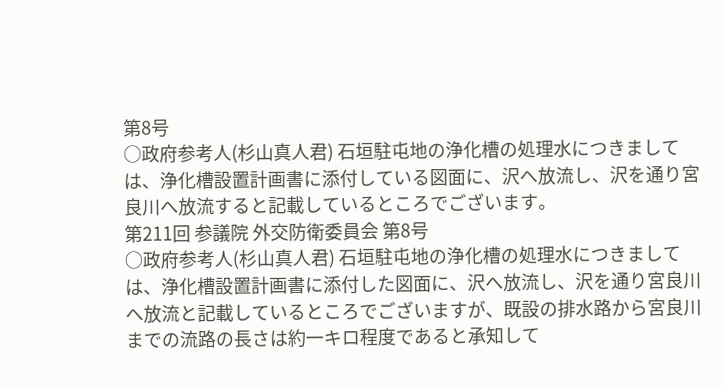第8号
○政府参考人(杉山真人君) 石垣駐屯地の浄化槽の処理水につきましては、浄化槽設置計画書に添付している図面に、沢へ放流し、沢を通り宮良川へ放流すると記載しているところでございます。
第211回 参議院 外交防衛委員会 第8号
○政府参考人(杉山真人君) 石垣駐屯地の浄化槽の処理水につきましては、浄化槽設置計画書に添付した図面に、沢へ放流し、沢を通り宮良川へ放流と記載しているところでございますが、既設の排水路から宮良川までの流路の長さは約一キロ程度であると承知して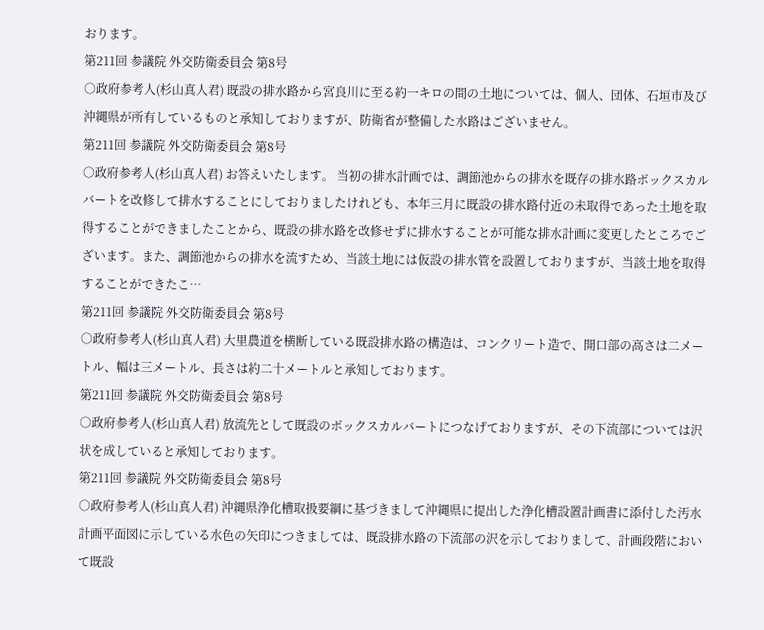おります。
第211回 参議院 外交防衛委員会 第8号
○政府参考人(杉山真人君) 既設の排水路から宮良川に至る約一キロの間の土地については、個人、団体、石垣市及び沖縄県が所有しているものと承知しておりますが、防衛省が整備した水路はございません。
第211回 参議院 外交防衛委員会 第8号
○政府参考人(杉山真人君) お答えいたします。 当初の排水計画では、調節池からの排水を既存の排水路ボックスカルバートを改修して排水することにしておりましたけれども、本年三月に既設の排水路付近の未取得であった土地を取得することができましたことから、既設の排水路を改修せずに排水することが可能な排水計画に変更したところでございます。また、調節池からの排水を流すため、当該土地には仮設の排水管を設置しておりますが、当該土地を取得することができたこ…
第211回 参議院 外交防衛委員会 第8号
○政府参考人(杉山真人君) 大里農道を横断している既設排水路の構造は、コンクリート造で、開口部の高さは二メートル、幅は三メートル、長さは約二十メートルと承知しております。
第211回 参議院 外交防衛委員会 第8号
○政府参考人(杉山真人君) 放流先として既設のボックスカルバートにつなげておりますが、その下流部については沢状を成していると承知しております。
第211回 参議院 外交防衛委員会 第8号
○政府参考人(杉山真人君) 沖縄県浄化槽取扱要綱に基づきまして沖縄県に提出した浄化槽設置計画書に添付した汚水計画平面図に示している水色の矢印につきましては、既設排水路の下流部の沢を示しておりまして、計画段階において既設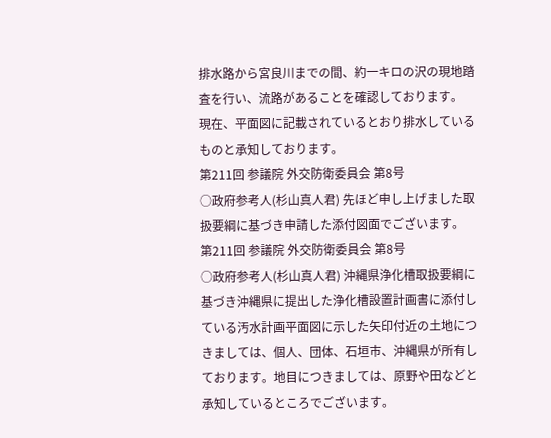排水路から宮良川までの間、約一キロの沢の現地踏査を行い、流路があることを確認しております。 現在、平面図に記載されているとおり排水しているものと承知しております。
第211回 参議院 外交防衛委員会 第8号
○政府参考人(杉山真人君) 先ほど申し上げました取扱要綱に基づき申請した添付図面でございます。
第211回 参議院 外交防衛委員会 第8号
○政府参考人(杉山真人君) 沖縄県浄化槽取扱要綱に基づき沖縄県に提出した浄化槽設置計画書に添付している汚水計画平面図に示した矢印付近の土地につきましては、個人、団体、石垣市、沖縄県が所有しております。地目につきましては、原野や田などと承知しているところでございます。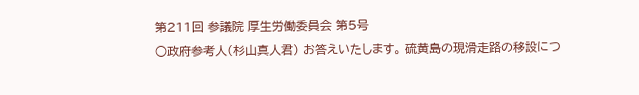第211回 参議院 厚生労働委員会 第5号
○政府参考人(杉山真人君) お答えいたします。 硫黄島の現滑走路の移設につ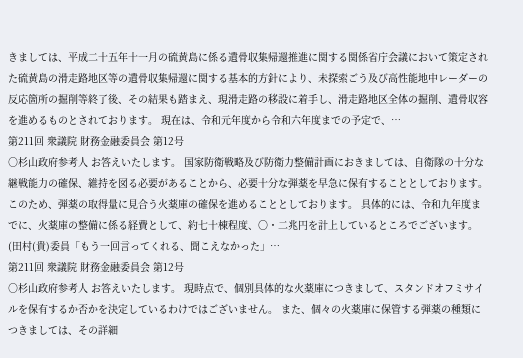きましては、平成二十五年十一月の硫黄島に係る遺骨収集帰還推進に関する関係省庁会議において策定された硫黄島の滑走路地区等の遺骨収集帰還に関する基本的方針により、未探索ごう及び高性能地中レーダーの反応箇所の掘削等終了後、その結果も踏まえ、現滑走路の移設に着手し、滑走路地区全体の掘削、遺骨収容を進めるものとされております。 現在は、令和元年度から令和六年度までの予定で、…
第211回 衆議院 財務金融委員会 第12号
○杉山政府参考人 お答えいたします。 国家防衛戦略及び防衛力整備計画におきましては、自衛隊の十分な継戦能力の確保、維持を図る必要があることから、必要十分な弾薬を早急に保有することとしております。このため、弾薬の取得量に見合う火薬庫の確保を進めることとしております。 具体的には、令和九年度までに、火薬庫の整備に係る経費として、約七十棟程度、〇・二兆円を計上しているところでございます。(田村(貴)委員「もう一回言ってくれる、聞こえなかった」…
第211回 衆議院 財務金融委員会 第12号
○杉山政府参考人 お答えいたします。 現時点で、個別具体的な火薬庫につきまして、スタンドオフミサイルを保有するか否かを決定しているわけではございません。 また、個々の火薬庫に保管する弾薬の種類につきましては、その詳細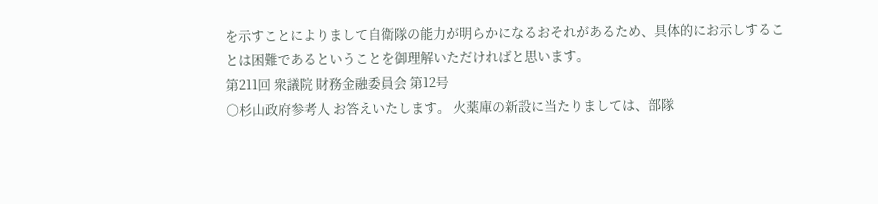を示すことによりまして自衛隊の能力が明らかになるおそれがあるため、具体的にお示しすることは困難であるということを御理解いただければと思います。
第211回 衆議院 財務金融委員会 第12号
○杉山政府参考人 お答えいたします。 火薬庫の新設に当たりましては、部隊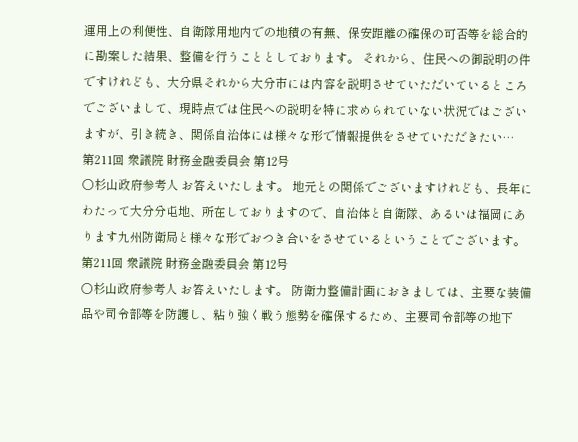運用上の利便性、自衛隊用地内での地積の有無、保安距離の確保の可否等を総合的に勘案した結果、整備を行うこととしております。 それから、住民への御説明の件ですけれども、大分県それから大分市には内容を説明させていただいているところでございまして、現時点では住民への説明を特に求められていない状況ではございますが、引き続き、関係自治体には様々な形で情報提供をさせていただきたい…
第211回 衆議院 財務金融委員会 第12号
○杉山政府参考人 お答えいたします。 地元との関係でございますけれども、長年にわたって大分分屯地、所在しておりますので、自治体と自衛隊、あるいは福岡にあります九州防衛局と様々な形でおつき合いをさせているということでございます。
第211回 衆議院 財務金融委員会 第12号
○杉山政府参考人 お答えいたします。 防衛力整備計画におきましては、主要な装備品や司令部等を防護し、粘り強く戦う態勢を確保するため、主要司令部等の地下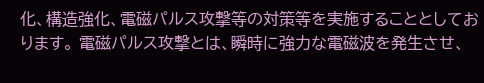化、構造強化、電磁パルス攻撃等の対策等を実施することとしております。 電磁パルス攻撃とは、瞬時に強力な電磁波を発生させ、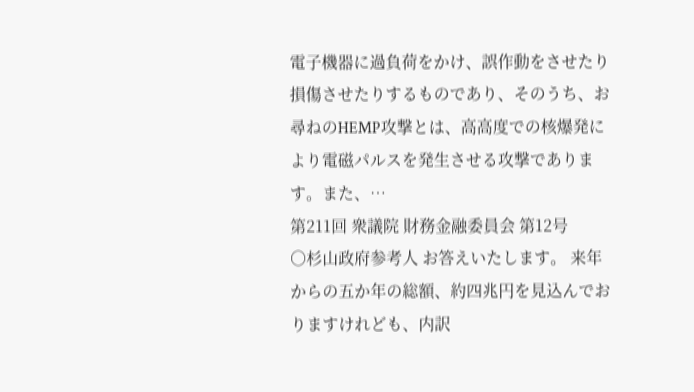電子機器に過負荷をかけ、誤作動をさせたり損傷させたりするものであり、そのうち、お尋ねのHEMP攻撃とは、高高度での核爆発により電磁パルスを発生させる攻撃であります。また、…
第211回 衆議院 財務金融委員会 第12号
○杉山政府参考人 お答えいたします。 来年からの五か年の総額、約四兆円を見込んでおりますけれども、内訳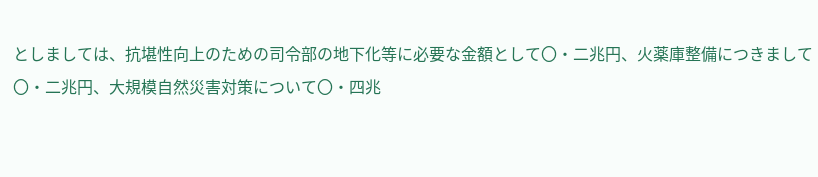としましては、抗堪性向上のための司令部の地下化等に必要な金額として〇・二兆円、火薬庫整備につきまして〇・二兆円、大規模自然災害対策について〇・四兆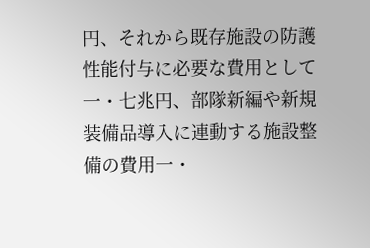円、それから既存施設の防護性能付与に必要な費用として一・七兆円、部隊新編や新規装備品導入に連動する施設整備の費用一・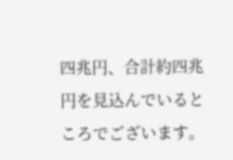四兆円、合計約四兆円を見込んでいるところでございます。